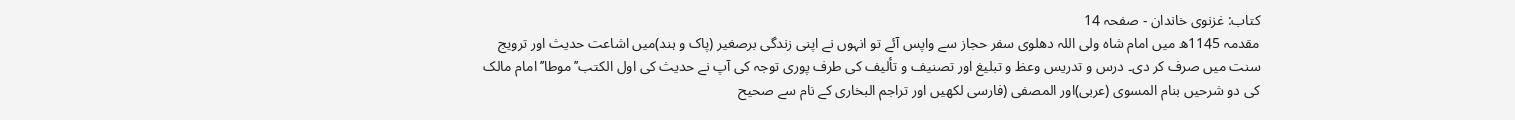کتاب: غزنوی خاندان - صفحہ 14
مقدمہ 1145ھ میں امام شاہ ولی اللہ دھلوی سفر حجاز سے واپس آئے تو انہوں نے اپنی زندگی برصغیر (پاک و ہند)میں اشاعت حدیث اور ترویج سنت میں صرف کر دی۔ درس و تدریس وعظ و تبلیغ اور تصنیف و تألیف کی طرف پوری توجہ کی آپ نے حدیث کی اول الکتب’’موطا’’امام مالک کی دو شرحیں بنام المسوی (عربی)اور المصفی (فارسی لکھیں اور تراجم البخاری کے نام سے صحیح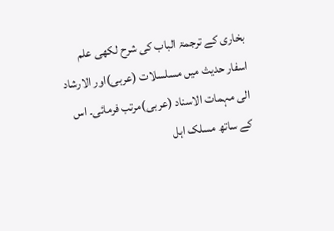بخاری کے ترجمۃ الباب کی شرح لکھی علم اسفار حدیث میں مسلسلات (عربی)اور الارشاد الی مہمات الاسناد (عربی)مرتب فرمائی۔ اس کے ساتھ مسلک اہل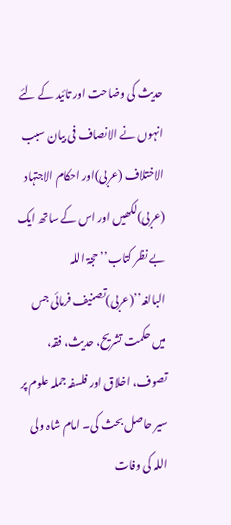حدیث کی وضاحت اور تائید کے لئے انہوں نے الانصاف فی بیان سبب الاختلاف (عربی)اور احکام الاجتہاد (عربی)لکھیں اور اس کے ساتھ ایک بے نظر کتاب’’حجۃ اللہ البالغہ’’(عربی)تصنیف فرمائی جس میں حکمت تشریح، حدیث، فقہ، تصوف، اخلاق اور فلسفہ جملہ علوم پر سیر حاصل بحث کی۔ امام شاہ ولی اللہ کی وفات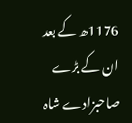1176ھ کے بعد ان کے بڑے صاحبزادے شاہ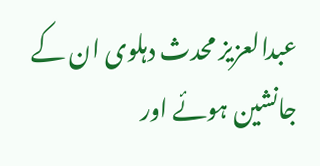عبدالعزیز محدث دہلوی ان کے جانشین ہوئے اور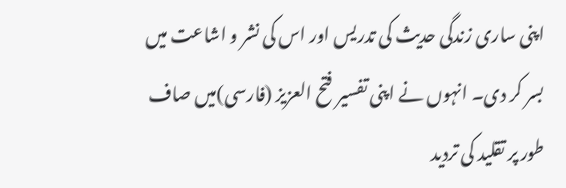اپنی ساری زندگی حدیث کی تدریس اور اس کی نشر و اشاعت میں بسر کر دی۔ انہوں نے اپنی تفسیر فتح العزیز (فارسی)میں صاف طور پر تقلید کی تردید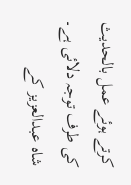کرتے ہوئے عمل بالحدیث کی طرف توجہ دلائی ہے۔ شاہ عبدالعزیز کے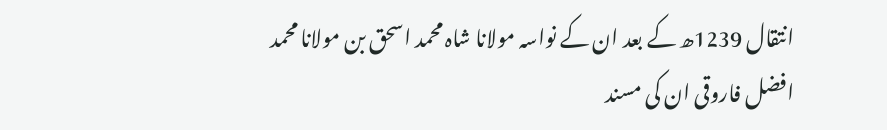انتقال 1239ھ کے بعد ان کے نواسہ مولانا شاہ محمد اسحق بن مولانا محمد افضل فاروقی ان کی مسند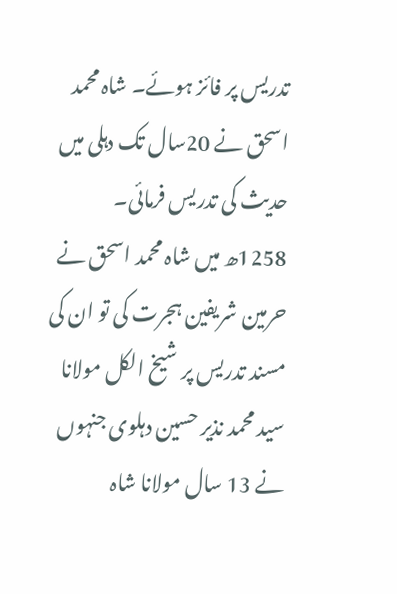تدریس پر فائز ہوئے۔ شاہ محمد اسحق نے 20سال تک دہلی میں حدیث کی تدریس فرمائی۔ 1258ھ میں شاہ محمد اسحق نے حرمین شریفین ہجرت کی تو ان کی مسند تدریس پر شیخ الکل مولانا سید محمد نذیر حسین دہلوی جنہوں نے 13 سال مولانا شاہ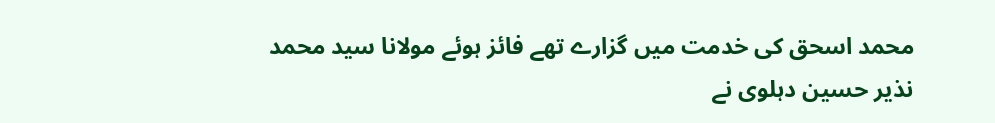محمد اسحق کی خدمت میں گزارے تھے فائز ہوئے مولانا سید محمد نذیر حسین دہلوی نے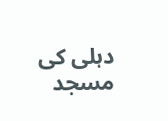دہلی کی مسجد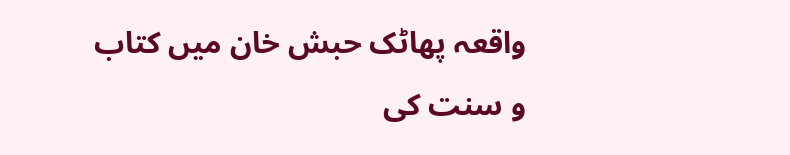واقعہ پھاٹک حبش خان میں کتاب و سنت کی